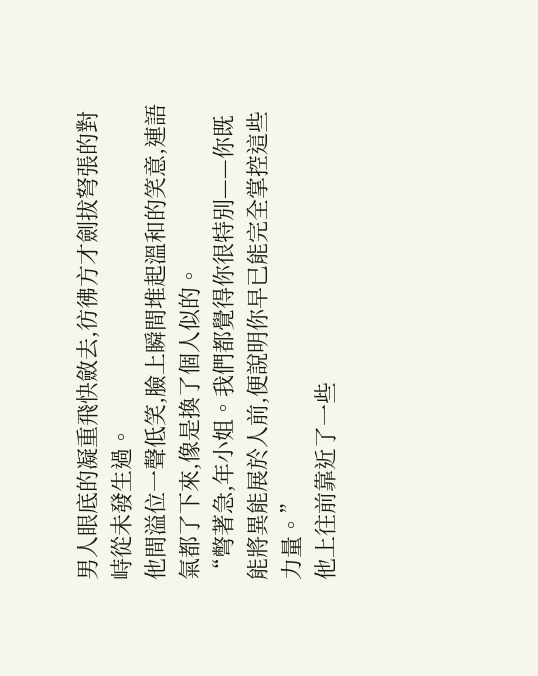男人眼底的凝重飛快斂去,彷彿方才劍拔弩張的對峙從未發生過。
他間溢位一聲低笑,臉上瞬間堆起溫和的笑意,連語氣都了下來,像是換了個人似的。
“彆著急,年小姐。我們都覺得你很特別——你既能將異能展於人前,便說明你早已能完全掌控這些力量。”
他上往前靠近了一些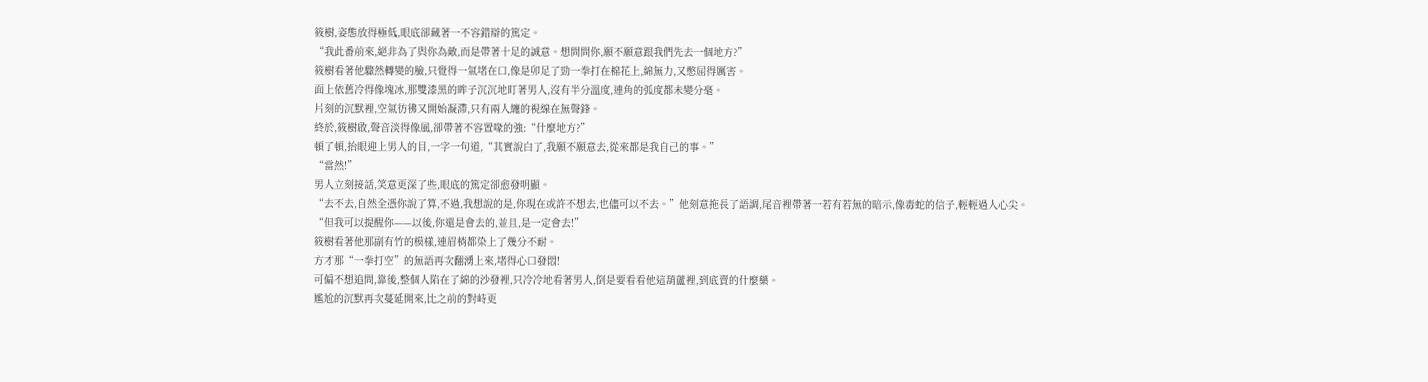筱樹,姿態放得極低,眼底卻藏著一不容錯辯的篤定。
“我此番前來,絕非為了與你為敵,而是帶著十足的誠意。想問問你,願不願意跟我們先去一個地方?”
筱樹看著他驟然轉變的臉,只覺得一氣堵在口,像是卯足了勁一拳打在棉花上,綿無力,又憋屈得厲害。
面上依舊冷得像塊冰,那雙漆黑的眸子沉沉地盯著男人,沒有半分溫度,連角的弧度都未變分毫。
片刻的沉默裡,空氣彷彿又開始凝滯,只有兩人纏的視線在無聲鋒。
終於,筱樹啟,聲音淡得像風,卻帶著不容置喙的強:“什麼地方?”
頓了頓,抬眼迎上男人的目,一字一句道,“其實說白了,我願不願意去,從來都是我自己的事。”
“當然!”
男人立刻接話,笑意更深了些,眼底的篤定卻愈發明顯。
“去不去,自然全憑你說了算,不過,我想說的是,你現在或許不想去,也儘可以不去。”他刻意拖長了語調,尾音裡帶著一若有若無的暗示,像毒蛇的信子,輕輕過人心尖。
“但我可以提醒你——以後,你還是會去的,並且,是一定會去!”
筱樹看著他那副有竹的模樣,連眉梢都染上了幾分不耐。
方才那“一拳打空”的無語再次翻湧上來,堵得心口發悶!
可偏不想追問,靠後,整個人陷在了綿的沙發裡,只冷冷地看著男人,倒是要看看他這葫蘆裡,到底賣的什麼藥。
尷尬的沉默再次蔓延開來,比之前的對峙更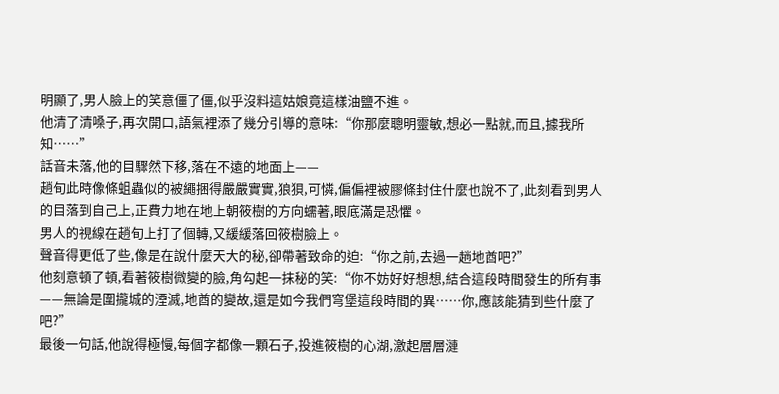明顯了,男人臉上的笑意僵了僵,似乎沒料這姑娘竟這樣油鹽不進。
他清了清嗓子,再次開口,語氣裡添了幾分引導的意味:“你那麼聰明靈敏,想必一點就,而且,據我所知……”
話音未落,他的目驟然下移,落在不遠的地面上——
趙旬此時像條蛆蟲似的被繩捆得嚴嚴實實,狼狽,可憐,偏偏裡被膠條封住什麼也說不了,此刻看到男人的目落到自己上,正費力地在地上朝筱樹的方向蠕著,眼底滿是恐懼。
男人的視線在趙旬上打了個轉,又緩緩落回筱樹臉上。
聲音得更低了些,像是在說什麼天大的秘,卻帶著致命的迫:“你之前,去過一趟地酋吧?”
他刻意頓了頓,看著筱樹微變的臉,角勾起一抹秘的笑:“你不妨好好想想,結合這段時間發生的所有事——無論是圍攏城的湮滅,地酋的變故,還是如今我們穹堡這段時間的異……你,應該能猜到些什麼了吧?”
最後一句話,他說得極慢,每個字都像一顆石子,投進筱樹的心湖,激起層層漣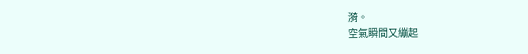漪。
空氣瞬間又繃起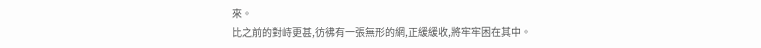來。
比之前的對峙更甚,彷彿有一張無形的網,正緩緩收,將牢牢困在其中。